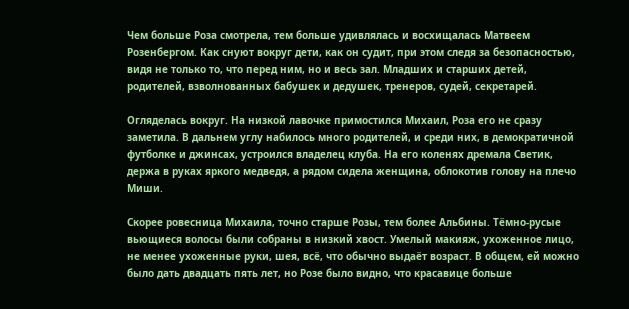Чем больше Роза смотрела, тем больше удивлялась и восхищалась Матвеем Розенбергом. Как снуют вокруг дети, как он судит, при этом следя за безопасностью, видя не только то, что перед ним, но и весь зал. Младших и старших детей, родителей, взволнованных бабушек и дедушек, тренеров, судей, секретарей.

Огляделась вокруг. На низкой лавочке примостился Михаил, Роза его не сразу заметила. В дальнем углу набилось много родителей, и среди них, в демократичной футболке и джинсах, устроился владелец клуба. На его коленях дремала Светик, держа в руках яркого медведя, а рядом сидела женщина, облокотив голову на плечо Миши.

Скорее ровесница Михаила, точно старше Розы, тем более Альбины. Тёмно-русые вьющиеся волосы были собраны в низкий хвост. Умелый макияж, ухоженное лицо, не менее ухоженные руки, шея, всё, что обычно выдаёт возраст. В общем, ей можно было дать двадцать пять лет, но Розе было видно, что красавице больше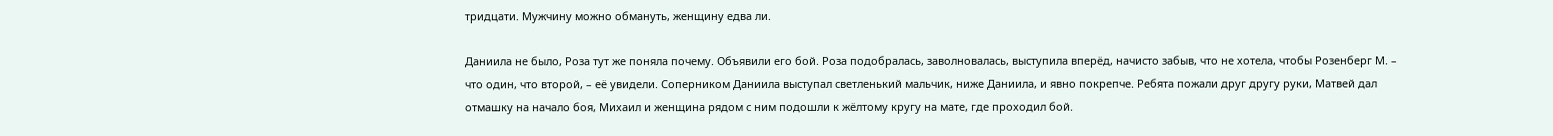тридцати. Мужчину можно обмануть, женщину едва ли.

Даниила не было, Роза тут же поняла почему. Объявили его бой. Роза подобралась, заволновалась, выступила вперёд, начисто забыв, что не хотела, чтобы Розенберг М. – что один, что второй, – её увидели. Соперником Даниила выступал светленький мальчик, ниже Даниила, и явно покрепче. Ребята пожали друг другу руки, Матвей дал отмашку на начало боя, Михаил и женщина рядом с ним подошли к жёлтому кругу на мате, где проходил бой.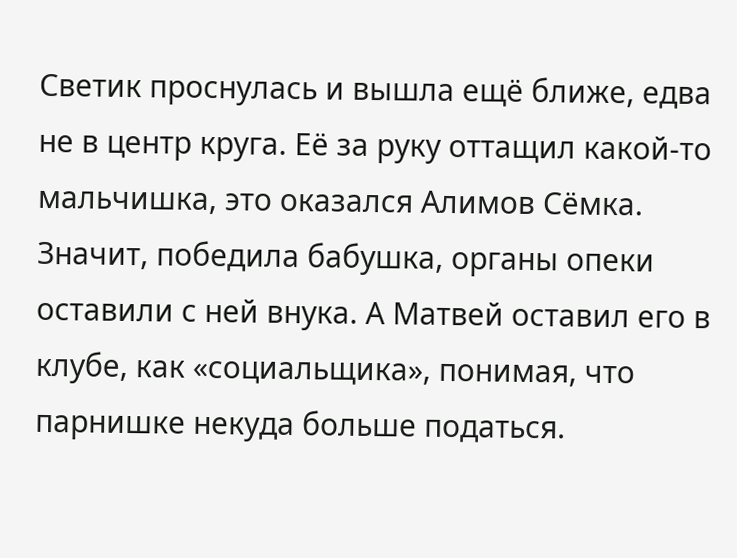Светик проснулась и вышла ещё ближе, едва не в центр круга. Её за руку оттащил какой-то мальчишка, это оказался Алимов Сёмка. Значит, победила бабушка, органы опеки оставили с ней внука. А Матвей оставил его в клубе, как «социальщика», понимая, что парнишке некуда больше податься.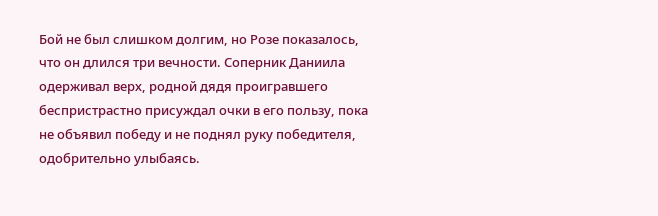Бой не был слишком долгим, но Розе показалось, что он длился три вечности. Соперник Даниила одерживал верх, родной дядя проигравшего беспристрастно присуждал очки в его пользу, пока не объявил победу и не поднял руку победителя, одобрительно улыбаясь.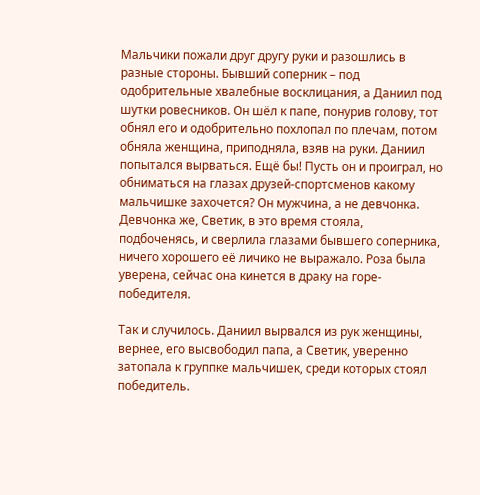Мальчики пожали друг другу руки и разошлись в разные стороны. Бывший соперник – под одобрительные хвалебные восклицания, а Даниил под шутки ровесников. Он шёл к папе, понурив голову, тот обнял его и одобрительно похлопал по плечам, потом обняла женщина, приподняла, взяв на руки. Даниил попытался вырваться. Ещё бы! Пусть он и проиграл, но обниматься на глазах друзей-спортсменов какому мальчишке захочется? Он мужчина, а не девчонка. Девчонка же, Светик, в это время стояла, подбоченясь, и сверлила глазами бывшего соперника, ничего хорошего её личико не выражало. Роза была уверена, сейчас она кинется в драку на горе-победителя.

Так и случилось. Даниил вырвался из рук женщины, вернее, его высвободил папа, а Светик, уверенно затопала к группке мальчишек, среди которых стоял победитель.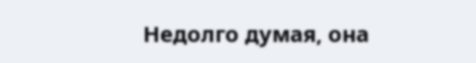Недолго думая, она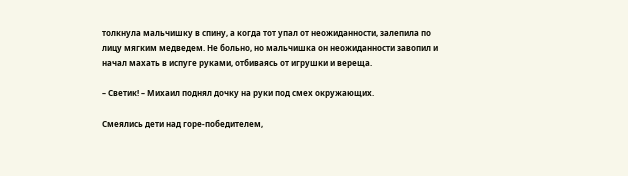толкнула мальчишку в спину, а когда тот упал от неожиданности, залепила по лицу мягким медведем. Не больно, но мальчишка он неожиданности завопил и начал махать в испуге руками, отбиваясь от игрушки и вереща.

– Светик! – Михаил поднял дочку на руки под смех окружающих.

Смеялись дети над горе-победителем,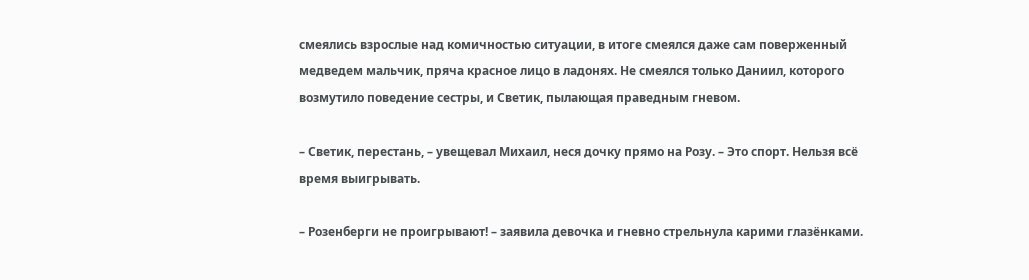смеялись взрослые над комичностью ситуации, в итоге смеялся даже сам поверженный медведем мальчик, пряча красное лицо в ладонях. Не смеялся только Даниил, которого возмутило поведение сестры, и Светик, пылающая праведным гневом.

– Светик, перестань, – увещевал Михаил, неся дочку прямо на Розу. – Это спорт. Нельзя всё время выигрывать.

– Розенберги не проигрывают! – заявила девочка и гневно стрельнула карими глазёнками.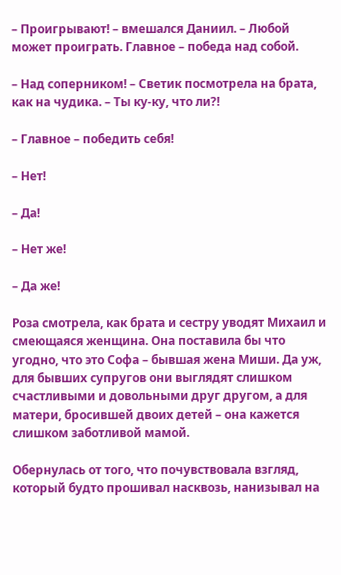– Проигрывают! – вмешался Даниил. – Любой может проиграть. Главное – победа над собой.

– Над соперником! – Светик посмотрела на брата, как на чудика. – Ты ку-ку, что ли?!

– Главное – победить себя!

– Нет!

– Да!

– Нет же!

– Да же!

Роза смотрела, как брата и сестру уводят Михаил и смеющаяся женщина. Она поставила бы что угодно, что это Софа – бывшая жена Миши. Да уж, для бывших супругов они выглядят слишком счастливыми и довольными друг другом, а для матери, бросившей двоих детей – она кажется слишком заботливой мамой.

Обернулась от того, что почувствовала взгляд, который будто прошивал насквозь, нанизывал на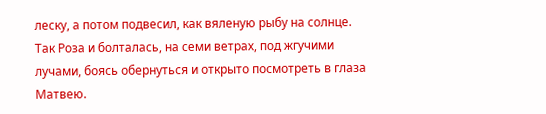леску, а потом подвесил, как вяленую рыбу на солнце. Так Роза и болталась, на семи ветрах, под жгучими лучами, боясь обернуться и открыто посмотреть в глаза Матвею.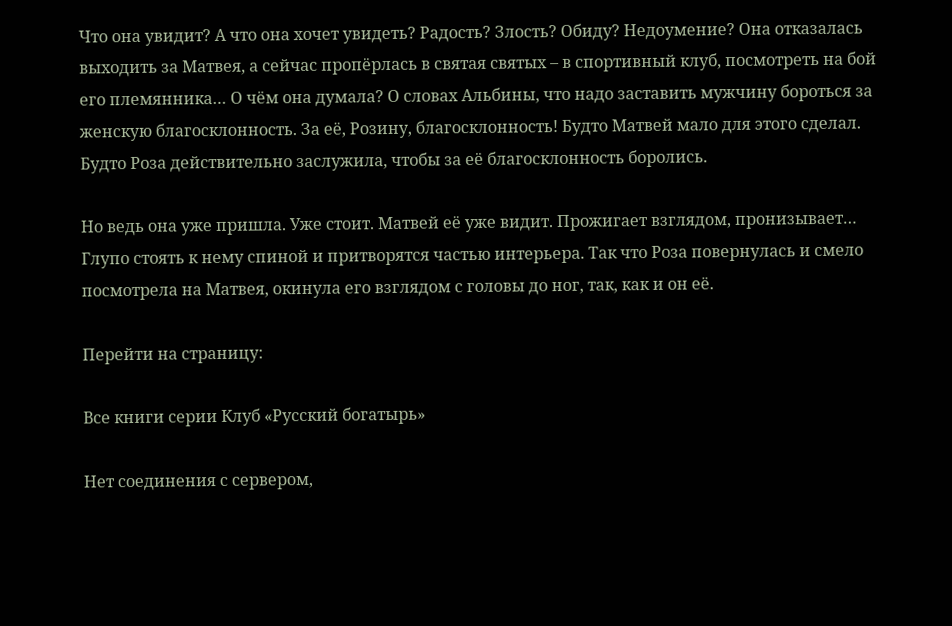Что она увидит? А что она хочет увидеть? Радость? Злость? Обиду? Недоумение? Она отказалась выходить за Матвея, а сейчас пропёрлась в святая святых – в спортивный клуб, посмотреть на бой его племянника… О чём она думала? О словах Альбины, что надо заставить мужчину бороться за женскую благосклонность. За её, Розину, благосклонность! Будто Матвей мало для этого сделал. Будто Роза действительно заслужила, чтобы за её благосклонность боролись.

Но ведь она уже пришла. Уже стоит. Матвей её уже видит. Прожигает взглядом, пронизывает… Глупо стоять к нему спиной и притворятся частью интерьера. Так что Роза повернулась и смело посмотрела на Матвея, окинула его взглядом с головы до ног, так, как и он её.

Перейти на страницу:

Все книги серии Клуб «Русский богатырь»

Нет соединения с сервером,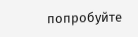попробуйте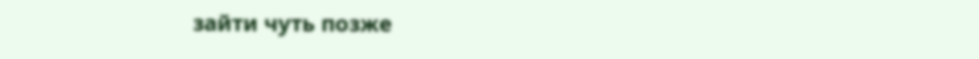зайти чуть позже